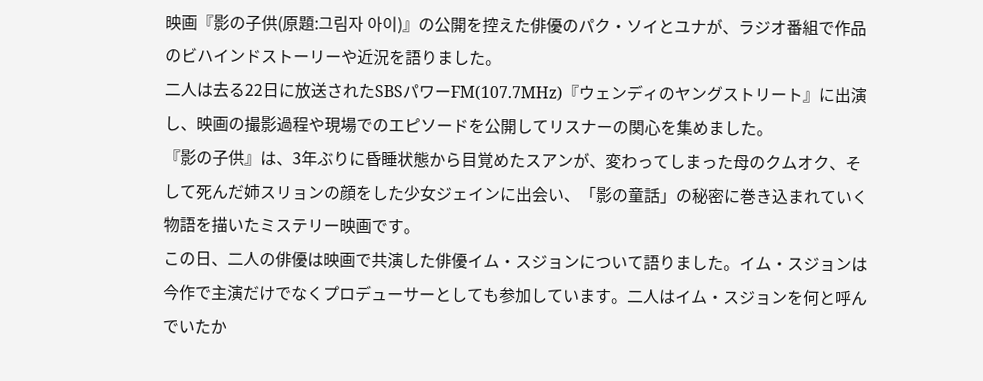映画『影の子供(原題:그림자 아이)』の公開を控えた俳優のパク・ソイとユナが、ラジオ番組で作品のビハインドストーリーや近況を語りました。
二人は去る22日に放送されたSBSパワーFM(107.7MHz)『ウェンディのヤングストリート』に出演し、映画の撮影過程や現場でのエピソードを公開してリスナーの関心を集めました。
『影の子供』は、3年ぶりに昏睡状態から目覚めたスアンが、変わってしまった母のクムオク、そして死んだ姉スリョンの顔をした少女ジェインに出会い、「影の童話」の秘密に巻き込まれていく物語を描いたミステリー映画です。
この日、二人の俳優は映画で共演した俳優イム・スジョンについて語りました。イム・スジョンは今作で主演だけでなくプロデューサーとしても参加しています。二人はイム・スジョンを何と呼んでいたか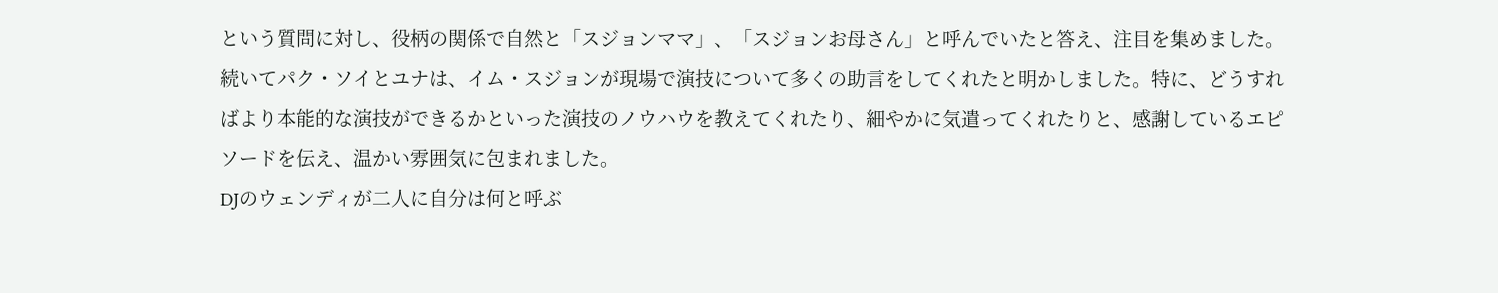という質問に対し、役柄の関係で自然と「スジョンママ」、「スジョンお母さん」と呼んでいたと答え、注目を集めました。
続いてパク・ソイとユナは、イム・スジョンが現場で演技について多くの助言をしてくれたと明かしました。特に、どうすればより本能的な演技ができるかといった演技のノウハウを教えてくれたり、細やかに気遣ってくれたりと、感謝しているエピソードを伝え、温かい雰囲気に包まれました。
DJのウェンディが二人に自分は何と呼ぶ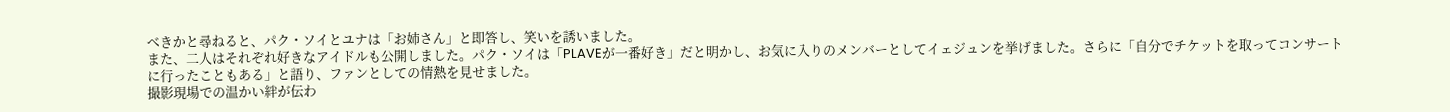べきかと尋ねると、パク・ソイとユナは「お姉さん」と即答し、笑いを誘いました。
また、二人はそれぞれ好きなアイドルも公開しました。パク・ソイは「PLAVEが一番好き」だと明かし、お気に入りのメンバーとしてイェジュンを挙げました。さらに「自分でチケットを取ってコンサートに行ったこともある」と語り、ファンとしての情熱を見せました。
撮影現場での温かい絆が伝わ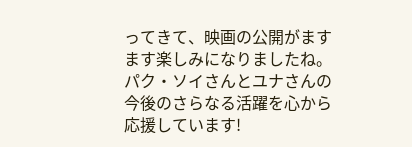ってきて、映画の公開がますます楽しみになりましたね。パク・ソイさんとユナさんの今後のさらなる活躍を心から応援しています!